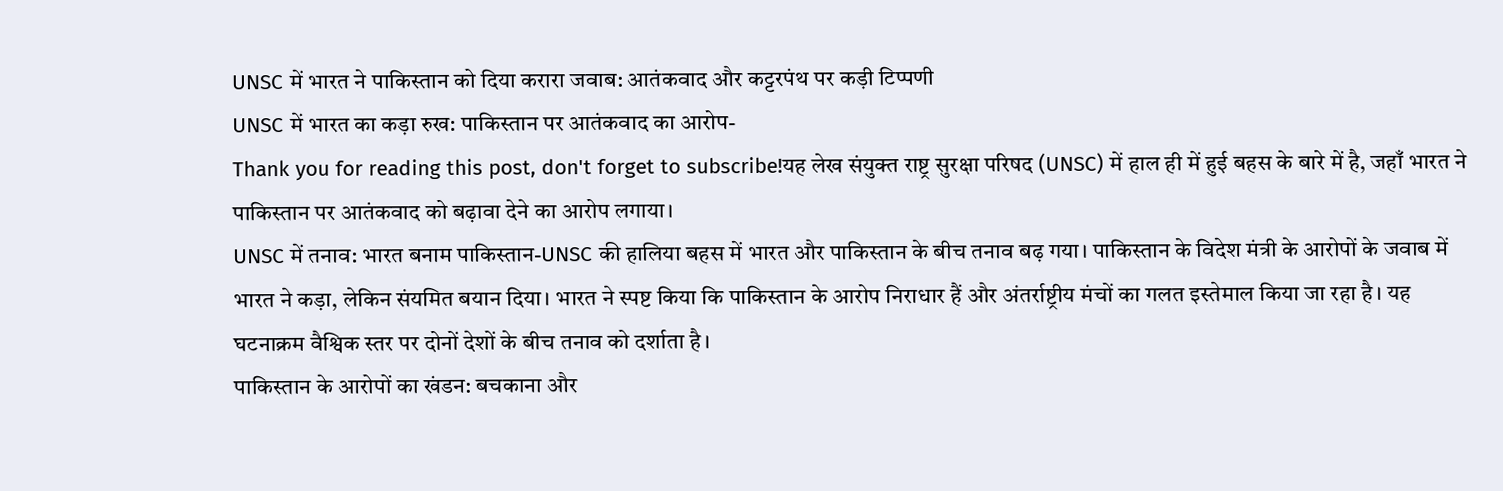UNSC में भारत ने पाकिस्तान को दिया करारा जवाब: आतंकवाद और कट्टरपंथ पर कड़ी टिप्पणी
UNSC में भारत का कड़ा रुख: पाकिस्तान पर आतंकवाद का आरोप-
Thank you for reading this post, don't forget to subscribe!यह लेख संयुक्त राष्ट्र सुरक्षा परिषद (UNSC) में हाल ही में हुई बहस के बारे में है, जहाँ भारत ने पाकिस्तान पर आतंकवाद को बढ़ावा देने का आरोप लगाया।
UNSC में तनाव: भारत बनाम पाकिस्तान-UNSC की हालिया बहस में भारत और पाकिस्तान के बीच तनाव बढ़ गया। पाकिस्तान के विदेश मंत्री के आरोपों के जवाब में भारत ने कड़ा, लेकिन संयमित बयान दिया। भारत ने स्पष्ट किया कि पाकिस्तान के आरोप निराधार हैं और अंतर्राष्ट्रीय मंचों का गलत इस्तेमाल किया जा रहा है। यह घटनाक्रम वैश्विक स्तर पर दोनों देशों के बीच तनाव को दर्शाता है।
पाकिस्तान के आरोपों का खंडन: बचकाना और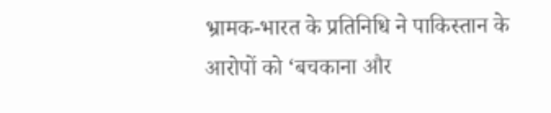भ्रामक-भारत के प्रतिनिधि ने पाकिस्तान के आरोपों को ‘बचकाना और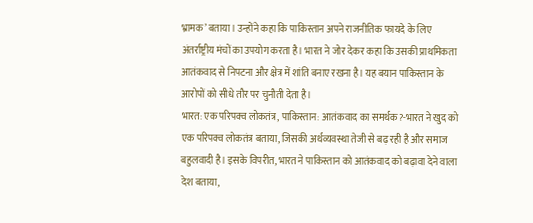भ्रामक’ बताया। उन्होंने कहा कि पाकिस्तान अपने राजनीतिक फायदे के लिए अंतर्राष्ट्रीय मंचों का उपयोग करता है। भारत ने जोर देकर कहा कि उसकी प्राथमिकता आतंकवाद से निपटना और क्षेत्र में शांति बनाए रखना है। यह बयान पाकिस्तान के आरोपों को सीधे तौर पर चुनौती देता है।
भारत: एक परिपक्व लोकतंत्र, पाकिस्तान: आतंकवाद का समर्थक?-भारत ने खुद को एक परिपक्व लोकतंत्र बताया, जिसकी अर्थव्यवस्था तेजी से बढ़ रही है और समाज बहुलवादी है। इसके विपरीत, भारत ने पाकिस्तान को आतंकवाद को बढ़ावा देने वाला देश बताया,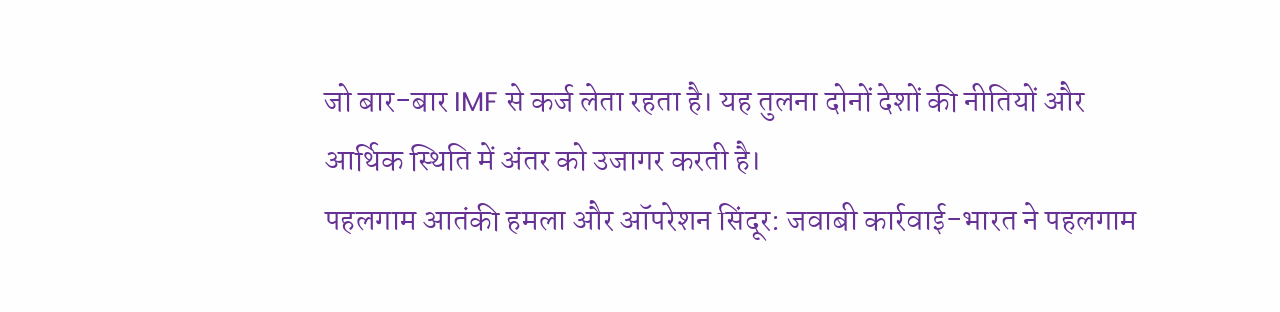जो बार-बार IMF से कर्ज लेता रहता है। यह तुलना दोनों देशों की नीतियों और आर्थिक स्थिति में अंतर को उजागर करती है।
पहलगाम आतंकी हमला और ऑपरेशन सिंदूर: जवाबी कार्रवाई-भारत ने पहलगाम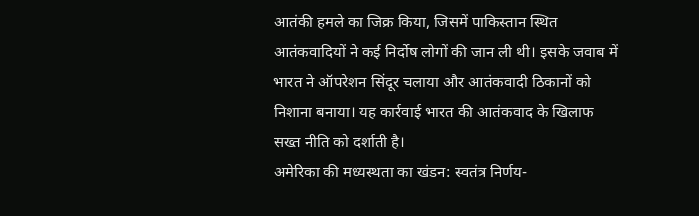आतंकी हमले का जिक्र किया, जिसमें पाकिस्तान स्थित आतंकवादियों ने कई निर्दोष लोगों की जान ली थी। इसके जवाब में भारत ने ऑपरेशन सिंदूर चलाया और आतंकवादी ठिकानों को निशाना बनाया। यह कार्रवाई भारत की आतंकवाद के खिलाफ सख्त नीति को दर्शाती है।
अमेरिका की मध्यस्थता का खंडन: स्वतंत्र निर्णय-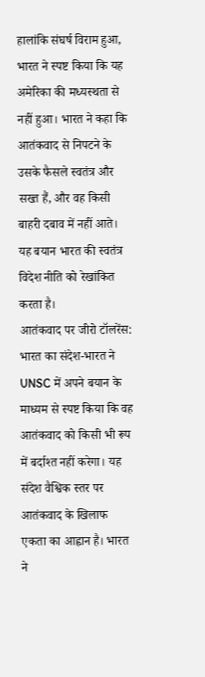हालांकि संघर्ष विराम हुआ, भारत ने स्पष्ट किया कि यह अमेरिका की मध्यस्थता से नहीं हुआ। भारत ने कहा कि आतंकवाद से निपटने के उसके फैसले स्वतंत्र और सख्त हैं, और वह किसी बाहरी दबाव में नहीं आते। यह बयान भारत की स्वतंत्र विदेश नीति को रेखांकित करता है।
आतंकवाद पर जीरो टॉलरेंस: भारत का संदेश-भारत ने UNSC में अपने बयान के माध्यम से स्पष्ट किया कि वह आतंकवाद को किसी भी रूप में बर्दाश्त नहीं करेगा। यह संदेश वैश्विक स्तर पर आतंकवाद के खिलाफ एकता का आह्वान है। भारत ने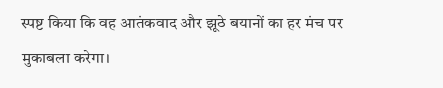स्पष्ट किया कि वह आतंकवाद और झूठे बयानों का हर मंच पर मुकाबला करेगा।